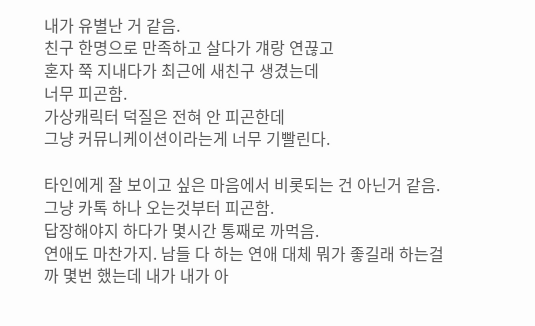내가 유별난 거 같음.
친구 한명으로 만족하고 살다가 걔랑 연끊고
혼자 쭉 지내다가 최근에 새친구 생겼는데
너무 피곤함.
가상캐릭터 덕질은 전혀 안 피곤한데
그냥 커뮤니케이션이라는게 너무 기빨린다.

타인에게 잘 보이고 싶은 마음에서 비롯되는 건 아닌거 같음.
그냥 카톡 하나 오는것부터 피곤함.
답장해야지 하다가 몇시간 통째로 까먹음.
연애도 마찬가지. 남들 다 하는 연애 대체 뭐가 좋길래 하는걸까 몇번 했는데 내가 내가 아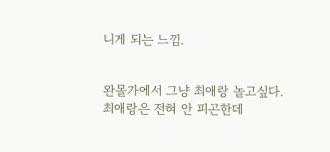니게 되는 느낌.


완몰가에서 그냥 최애랑 놀고싶다.
최애랑은 전혀 안 피곤한데